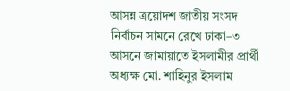আসন্ন ত্রয়োদশ জাতীয় সংসদ নির্বাচন সামনে রেখে ঢাকা–৩ আসনে জামায়াতে ইসলামীর প্রার্থী অধ্যক্ষ মো. শাহিনুর ইসলাম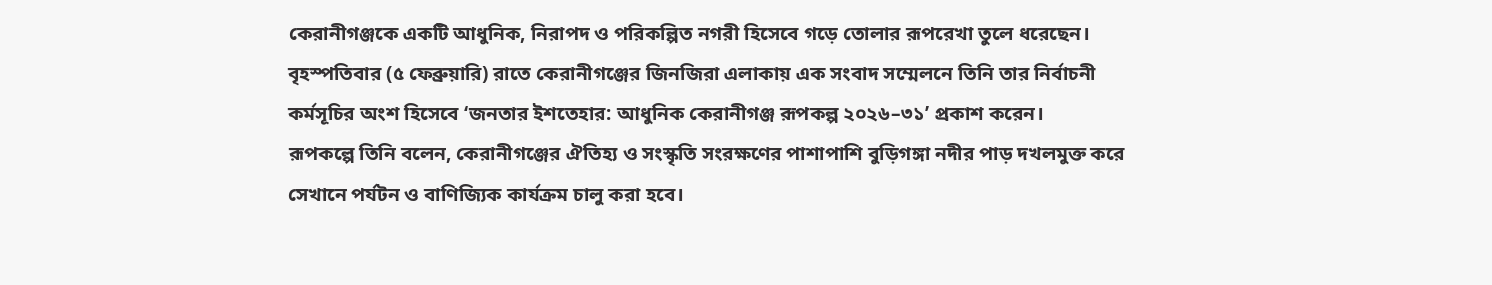কেরানীগঞ্জকে একটি আধুনিক, নিরাপদ ও পরিকল্পিত নগরী হিসেবে গড়ে তোলার রূপরেখা তুলে ধরেছেন।
বৃহস্পতিবার (৫ ফেব্রুয়ারি) রাতে কেরানীগঞ্জের জিনজিরা এলাকায় এক সংবাদ সম্মেলনে তিনি তার নির্বাচনী কর্মসূচির অংশ হিসেবে ‘জনতার ইশতেহার: আধুনিক কেরানীগঞ্জ রূপকল্প ২০২৬–৩১’ প্রকাশ করেন।
রূপকল্পে তিনি বলেন, কেরানীগঞ্জের ঐতিহ্য ও সংস্কৃতি সংরক্ষণের পাশাপাশি বুড়িগঙ্গা নদীর পাড় দখলমুক্ত করে সেখানে পর্যটন ও বাণিজ্যিক কার্যক্রম চালু করা হবে।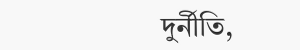দুর্নীতি,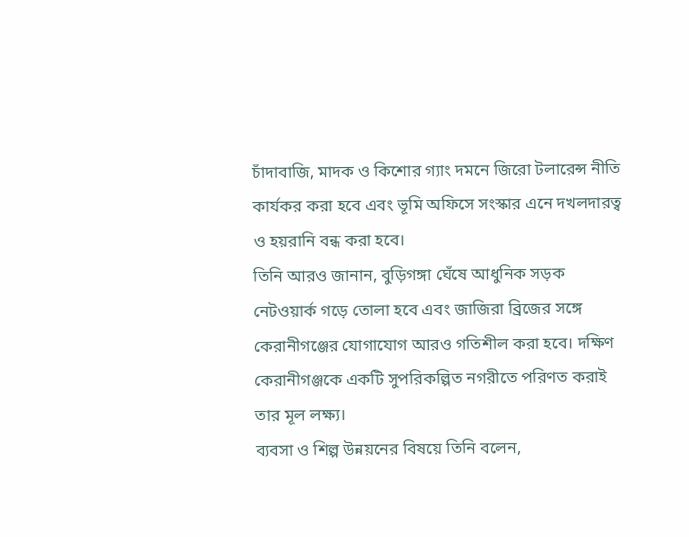চাঁদাবাজি, মাদক ও কিশোর গ্যাং দমনে জিরো টলারেন্স নীতি কার্যকর করা হবে এবং ভূমি অফিসে সংস্কার এনে দখলদারত্ব ও হয়রানি বন্ধ করা হবে।
তিনি আরও জানান, বুড়িগঙ্গা ঘেঁষে আধুনিক সড়ক নেটওয়ার্ক গড়ে তোলা হবে এবং জাজিরা ব্রিজের সঙ্গে কেরানীগঞ্জের যোগাযোগ আরও গতিশীল করা হবে। দক্ষিণ কেরানীগঞ্জকে একটি সুপরিকল্পিত নগরীতে পরিণত করাই তার মূল লক্ষ্য।
ব্যবসা ও শিল্প উন্নয়নের বিষয়ে তিনি বলেন,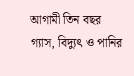আগামী তিন বছর গ্যাস, বিদ্যুৎ ও পানির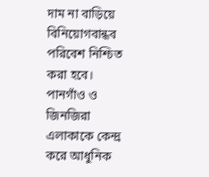দাম না বাড়িয়ে বিনিয়োগবান্ধব পরিবেশ নিশ্চিত করা হবে। পানগাঁও ও জিনজিরা এলাকাকে কেন্দ্র করে আধুনিক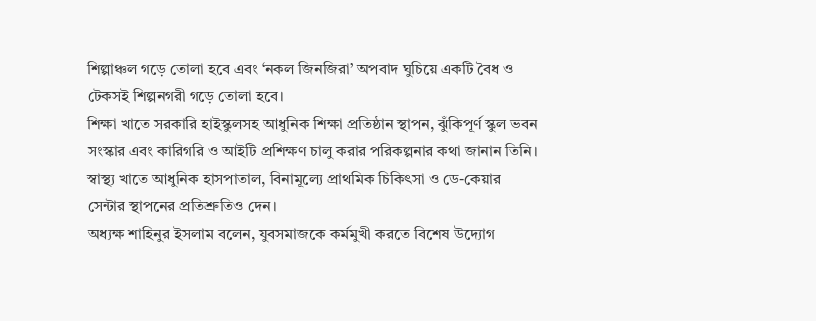শিল্পাঞ্চল গড়ে তোলা হবে এবং ‘নকল জিনজিরা’ অপবাদ ঘুচিয়ে একটি বৈধ ও টেকসই শিল্পনগরী গড়ে তোলা হবে।
শিক্ষা খাতে সরকারি হাইস্কুলসহ আধুনিক শিক্ষা প্রতিষ্ঠান স্থাপন, ঝুঁকিপূর্ণ স্কুল ভবন সংস্কার এবং কারিগরি ও আইটি প্রশিক্ষণ চালু করার পরিকল্পনার কথা জানান তিনি। স্বাস্থ্য খাতে আধুনিক হাসপাতাল, বিনামূল্যে প্রাথমিক চিকিৎসা ও ডে-কেয়ার সেন্টার স্থাপনের প্রতিশ্রুতিও দেন।
অধ্যক্ষ শাহিনুর ইসলাম বলেন, যুবসমাজকে কর্মমুখী করতে বিশেষ উদ্যোগ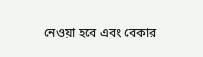নেওয়া হবে এবং বেকার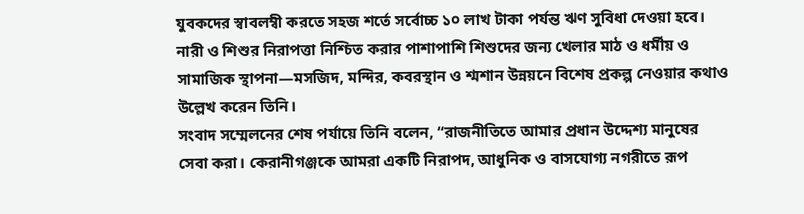যুবকদের স্বাবলম্বী করতে সহজ শর্তে সর্বোচ্চ ১০ লাখ টাকা পর্যন্ত ঋণ সুবিধা দেওয়া হবে।
নারী ও শিশুর নিরাপত্তা নিশ্চিত করার পাশাপাশি শিশুদের জন্য খেলার মাঠ ও ধর্মীয় ও সামাজিক স্থাপনা—মসজিদ, মন্দির, কবরস্থান ও শ্মশান উন্নয়নে বিশেষ প্রকল্প নেওয়ার কথাও উল্লেখ করেন তিনি।
সংবাদ সম্মেলনের শেষ পর্যায়ে তিনি বলেন, “রাজনীতিতে আমার প্রধান উদ্দেশ্য মানুষের সেবা করা। কেরানীগঞ্জকে আমরা একটি নিরাপদ, আধুনিক ও বাসযোগ্য নগরীতে রূপ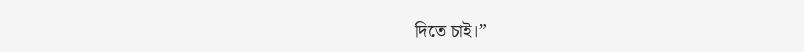দিতে চাই।”